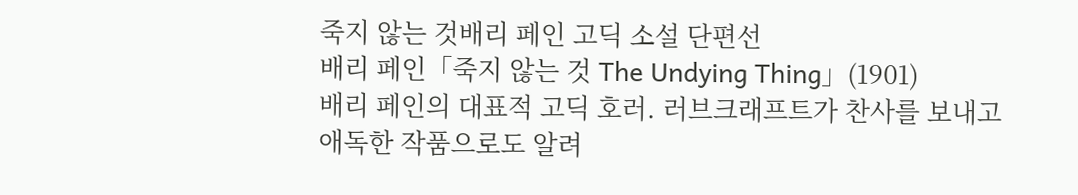죽지 않는 것배리 페인 고딕 소설 단편선
배리 페인「죽지 않는 것 The Undying Thing」(1901)
배리 페인의 대표적 고딕 호러. 러브크래프트가 찬사를 보내고 애독한 작품으로도 알려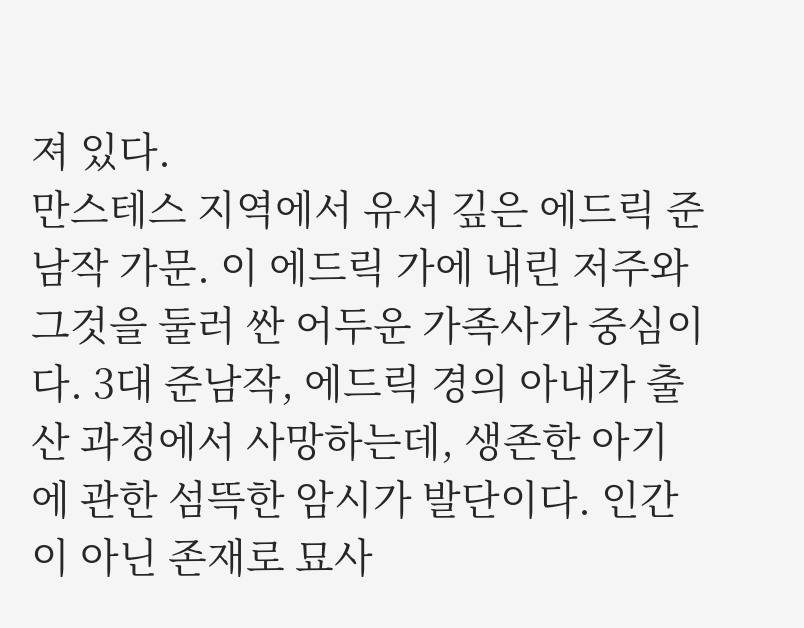져 있다.
만스테스 지역에서 유서 깊은 에드릭 준남작 가문. 이 에드릭 가에 내린 저주와 그것을 둘러 싼 어두운 가족사가 중심이다. 3대 준남작, 에드릭 경의 아내가 출산 과정에서 사망하는데, 생존한 아기에 관한 섬뜩한 암시가 발단이다. 인간이 아닌 존재로 묘사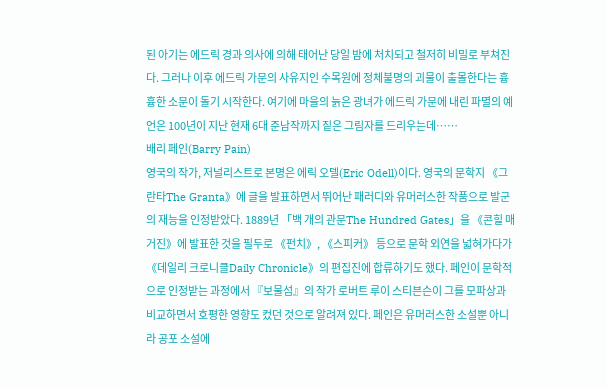된 아기는 에드릭 경과 의사에 의해 태어난 당일 밤에 처치되고 철저히 비밀로 부쳐진다. 그러나 이후 에드릭 가문의 사유지인 수목원에 정체불명의 괴물이 출몰한다는 흉흉한 소문이 돌기 시작한다. 여기에 마을의 늙은 광녀가 에드릭 가문에 내린 파멸의 예언은 100년이 지난 현재 6대 준남작까지 짙은 그림자를 드리우는데……
배리 페인(Barry Pain)
영국의 작가, 저널리스트로 본명은 에릭 오델(Eric Odell)이다. 영국의 문학지 《그란타The Granta》에 글을 발표하면서 뛰어난 패러디와 유머러스한 작품으로 발군의 재능을 인정받았다. 1889년 「백 개의 관문The Hundred Gates」을 《콘힐 매거진》에 발표한 것을 필두로 《펀치》, 《스피커》 등으로 문학 외연을 넓혀가다가 《데일리 크로니클Daily Chronicle》의 편집진에 합류하기도 했다. 페인이 문학적으로 인정받는 과정에서 『보물섬』의 작가 로버트 루이 스티븐슨이 그를 모파상과 비교하면서 호평한 영향도 컸던 것으로 알려져 있다. 페인은 유머러스한 소설뿐 아니라 공포 소설에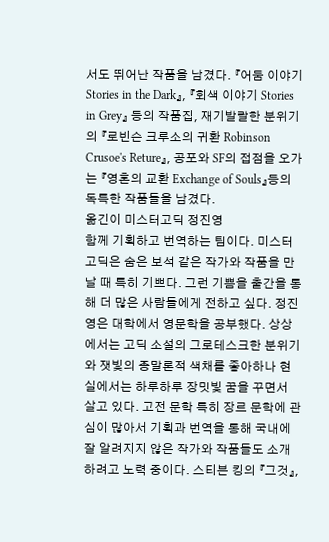서도 뛰어난 작품을 남겼다. 『어둠 이야기 Stories in the Dark』, 『회색 이야기 Stories in Grey』 등의 작품집, 재기발랄한 분위기의 『로빈슨 크루소의 귀환 Robinson Crusoe's Reture』, 공포와 SF의 접점을 오가는 『영혼의 교환 Exchange of Souls』등의 독특한 작품들을 남겼다.
옮긴이 미스터고딕 정진영
함께 기획하고 번역하는 팀이다. 미스터 고딕은 숨은 보석 같은 작가와 작품을 만날 때 특히 기쁘다. 그런 기쁨을 출간을 통해 더 많은 사람들에게 전하고 싶다. 정진영은 대학에서 영문학을 공부했다. 상상에서는 고딕 소설의 그로테스크한 분위기와 잿빛의 종말론적 색채를 좋아하나 현실에서는 하루하루 장밋빛 꿈을 꾸면서 살고 있다. 고전 문학 특히 장르 문학에 관심이 많아서 기획과 번역을 통해 국내에 잘 알려지지 않은 작가와 작품들도 소개하려고 노력 중이다. 스티븐 킹의 『그것』,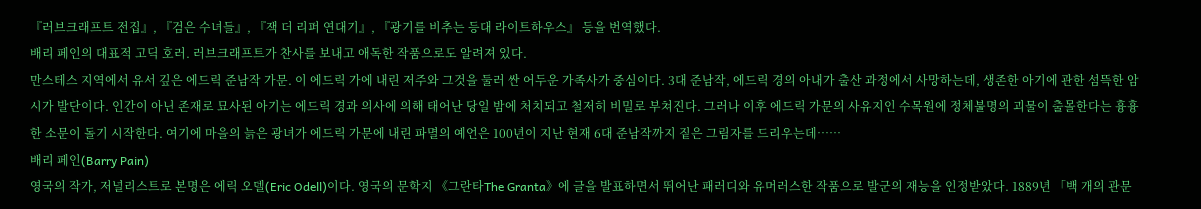『러브크래프트 전집』, 『검은 수녀들』, 『잭 더 리퍼 연대기』, 『광기를 비추는 등대 라이트하우스』 등을 번역했다.
배리 페인의 대표적 고딕 호러. 러브크래프트가 찬사를 보내고 애독한 작품으로도 알려져 있다.
만스테스 지역에서 유서 깊은 에드릭 준남작 가문. 이 에드릭 가에 내린 저주와 그것을 둘러 싼 어두운 가족사가 중심이다. 3대 준남작, 에드릭 경의 아내가 출산 과정에서 사망하는데, 생존한 아기에 관한 섬뜩한 암시가 발단이다. 인간이 아닌 존재로 묘사된 아기는 에드릭 경과 의사에 의해 태어난 당일 밤에 처치되고 철저히 비밀로 부쳐진다. 그러나 이후 에드릭 가문의 사유지인 수목원에 정체불명의 괴물이 출몰한다는 흉흉한 소문이 돌기 시작한다. 여기에 마을의 늙은 광녀가 에드릭 가문에 내린 파멸의 예언은 100년이 지난 현재 6대 준남작까지 짙은 그림자를 드리우는데……
배리 페인(Barry Pain)
영국의 작가, 저널리스트로 본명은 에릭 오델(Eric Odell)이다. 영국의 문학지 《그란타The Granta》에 글을 발표하면서 뛰어난 패러디와 유머러스한 작품으로 발군의 재능을 인정받았다. 1889년 「백 개의 관문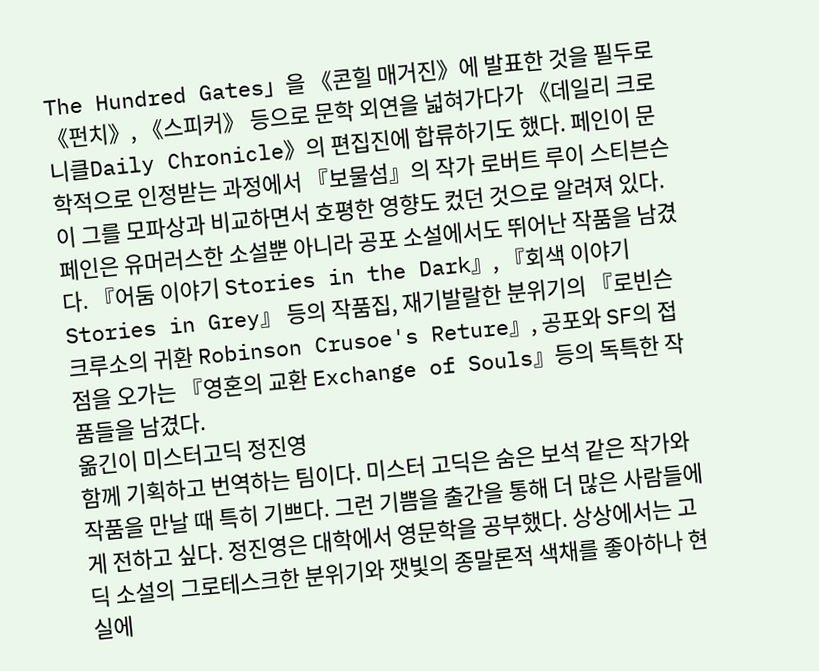The Hundred Gates」을 《콘힐 매거진》에 발표한 것을 필두로 《펀치》, 《스피커》 등으로 문학 외연을 넓혀가다가 《데일리 크로니클Daily Chronicle》의 편집진에 합류하기도 했다. 페인이 문학적으로 인정받는 과정에서 『보물섬』의 작가 로버트 루이 스티븐슨이 그를 모파상과 비교하면서 호평한 영향도 컸던 것으로 알려져 있다. 페인은 유머러스한 소설뿐 아니라 공포 소설에서도 뛰어난 작품을 남겼다. 『어둠 이야기 Stories in the Dark』, 『회색 이야기 Stories in Grey』 등의 작품집, 재기발랄한 분위기의 『로빈슨 크루소의 귀환 Robinson Crusoe's Reture』, 공포와 SF의 접점을 오가는 『영혼의 교환 Exchange of Souls』등의 독특한 작품들을 남겼다.
옮긴이 미스터고딕 정진영
함께 기획하고 번역하는 팀이다. 미스터 고딕은 숨은 보석 같은 작가와 작품을 만날 때 특히 기쁘다. 그런 기쁨을 출간을 통해 더 많은 사람들에게 전하고 싶다. 정진영은 대학에서 영문학을 공부했다. 상상에서는 고딕 소설의 그로테스크한 분위기와 잿빛의 종말론적 색채를 좋아하나 현실에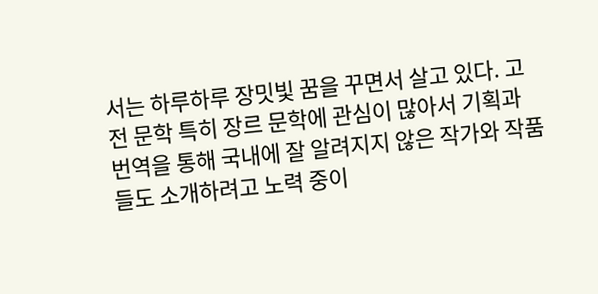서는 하루하루 장밋빛 꿈을 꾸면서 살고 있다. 고전 문학 특히 장르 문학에 관심이 많아서 기획과 번역을 통해 국내에 잘 알려지지 않은 작가와 작품들도 소개하려고 노력 중이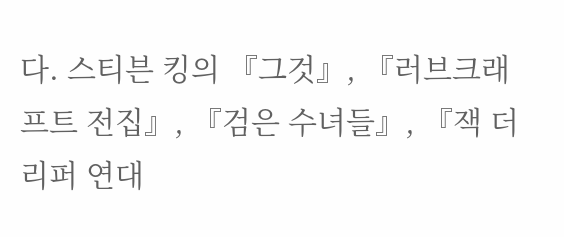다. 스티븐 킹의 『그것』, 『러브크래프트 전집』, 『검은 수녀들』, 『잭 더 리퍼 연대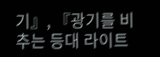기』, 『광기를 비추는 등대 라이트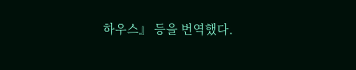하우스』 등을 번역했다.